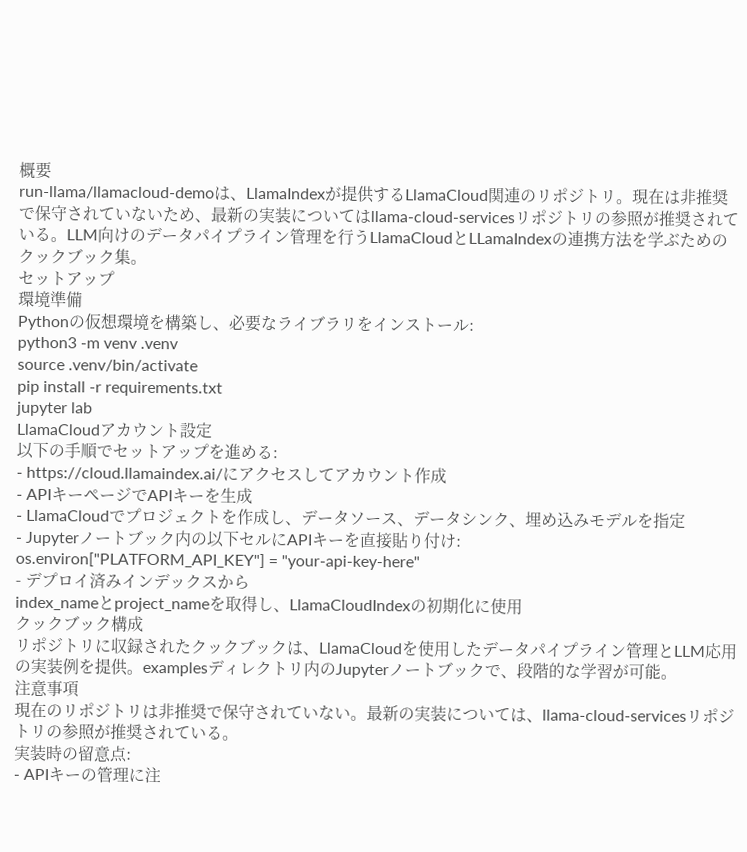概要
run-llama/llamacloud-demoは、LlamaIndexが提供するLlamaCloud関連のリポジトリ。現在は非推奨で保守されていないため、最新の実装についてはllama-cloud-servicesリポジトリの参照が推奨されている。LLM向けのデータパイプライン管理を行うLlamaCloudとLLamaIndexの連携方法を学ぶためのクックブック集。
セットアップ
環境準備
Pythonの仮想環境を構築し、必要なライブラリをインストール:
python3 -m venv .venv
source .venv/bin/activate
pip install -r requirements.txt
jupyter lab
LlamaCloudアカウント設定
以下の手順でセットアップを進める:
- https://cloud.llamaindex.ai/にアクセスしてアカウント作成
- APIキーページでAPIキーを生成
- LlamaCloudでプロジェクトを作成し、データソース、データシンク、埋め込みモデルを指定
- Jupyterノートブック内の以下セルにAPIキーを直接貼り付け:
os.environ["PLATFORM_API_KEY"] = "your-api-key-here"
- デプロイ済みインデックスから
index_nameとproject_nameを取得し、LlamaCloudIndexの初期化に使用
クックブック構成
リポジトリに収録されたクックブックは、LlamaCloudを使用したデータパイプライン管理とLLM応用の実装例を提供。examplesディレクトリ内のJupyterノートブックで、段階的な学習が可能。
注意事項
現在のリポジトリは非推奨で保守されていない。最新の実装については、llama-cloud-servicesリポジトリの参照が推奨されている。
実装時の留意点:
- APIキーの管理に注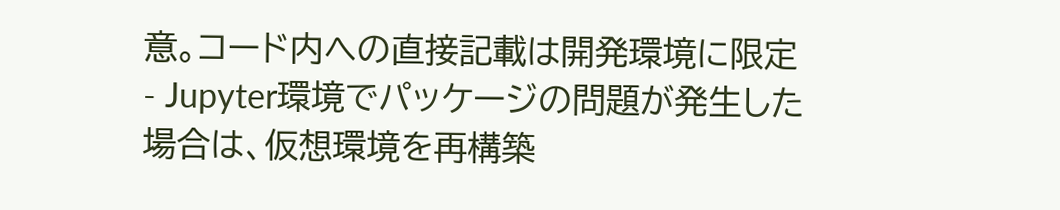意。コード内への直接記載は開発環境に限定
- Jupyter環境でパッケージの問題が発生した場合は、仮想環境を再構築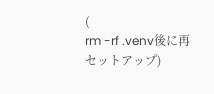(
rm -rf .venv後に再セットアップ)